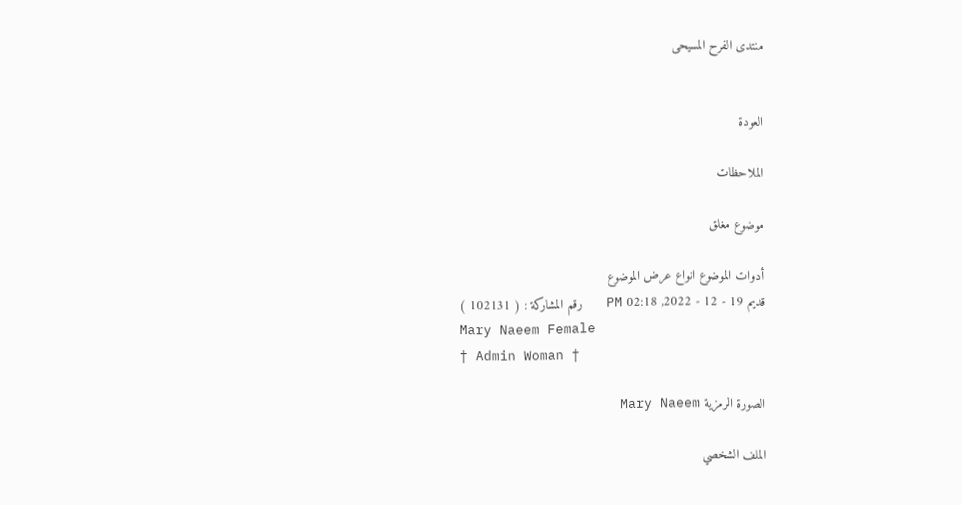منتدى الفرح المسيحى


العودة

الملاحظات

موضوع مغلق

أدوات الموضوع انواع عرض الموضوع
قديم 19 - 12 - 2022, 02:18 PM   رقم المشاركة : ( 102131 )
Mary Naeem Female
† Admin Woman †

الصورة الرمزية Mary Naeem

الملف الشخصي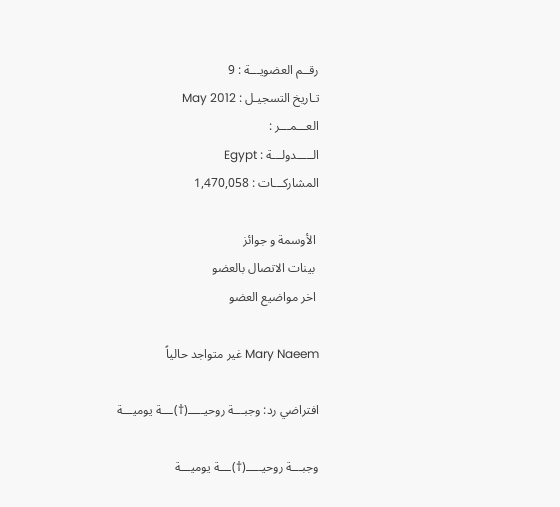رقــم العضويـــة : 9
تـاريخ التسجيـل : May 2012
العـــمـــر :
الـــــدولـــة : Egypt
المشاركـــات : 1,470,058

 الأوسمة و جوائز
 بينات الاتصال بالعضو
 اخر مواضيع العضو

Mary Naeem غير متواجد حالياً

افتراضي رد: وجبـــة روحيـــــ(†)ـــة يوميـــة

وجبـــة روحيـــــ(†)ـــة يوميـــة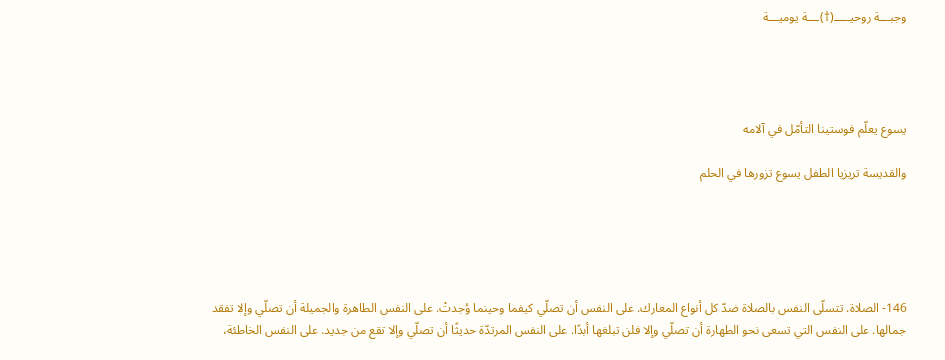وجبـــة روحيـــــ(†)ـــة يوميـــة




يسوع يعلّم فوستينا التأمّل في آلامه

والقديسة تريزيا الطفل يسوع تزورها في الحلم





146- الصلاة. تتسلّى النفس بالصلاة ضدّ كل أنواع المعارك. على النفس أن تصلّي كيفما وحينما وُجدتْ. على النفس الطاهرة والجميلة أن تصلّي وإلا تفقد جمالها. على النفس التي تسعى نحو الطهارة أن تصلّي وإلا فلن تبلغها أبدًا. على النفس المرتدّة حديثًا أن تصلّي وإلا تقع من جديد. على النفس الخاطئة،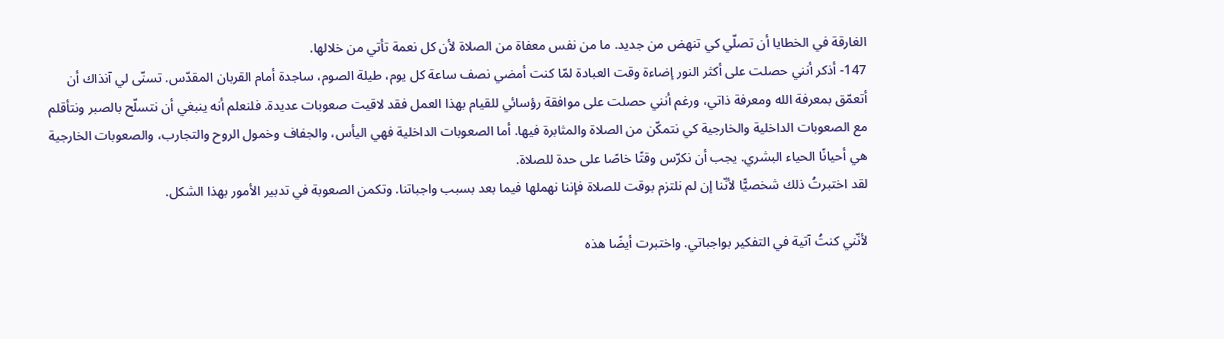الغارقة في الخطايا أن تصلّي كي تنهض من جديد. ما من نفس معفاة من الصلاة لأن كل نعمة تأتي من خلالها.
147- أذكر أنني حصلت على أكثر النور إضاءة وقت العبادة لمّا كنت أمضي نصف ساعة كل يوم، طيلة الصوم، ساجدة أمام القربان المقدّس. تسنّى لي آنذاك أن أتعمّق بمعرفة الله ومعرفة ذاتي، ورغم أنني حصلت على موافقة رؤسائي للقيام بهذا العمل فقد لاقيت صعوبات عديدة. فلنعلم أنه ينبغي أن نتسلّح بالصبر ونتأقلم مع الصعوبات الداخلية والخارجية كي نتمكّن من الصلاة والمثابرة فيها. أما الصعوبات الداخلية فهي اليأس، والجفاف وخمول الروح والتجارب، والصعوبات الخارجية هي أحيانًا الحياء البشري. يجب أن نكرّس وقتًا خاصًا على حدة للصلاة.
لقد اختبرتُ ذلك شخصيًّا لأنّنا إن لم نلتزم بوقت للصلاة فإننا نهملها فيما بعد بسبب واجباتنا. وتكمن الصعوبة في تدبير الأمور بهذا الشكل.

لأنّني كنتُ آتية في التفكير بواجباتي. واختبرت أيضًا هذه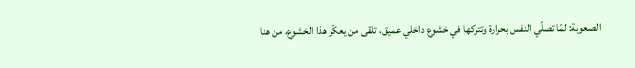الصعوبة: لمّا تصلّي النفس بحرارة وتتركها في خشوع داخلي عميق، تلقى من يعكّر هذا الخشوع، من هنا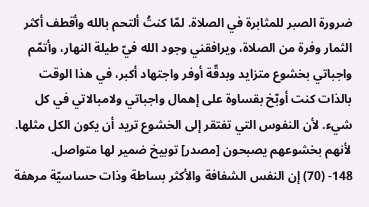ضرورة الصبر للمثابرة في الصلاة. لمّا كنتُ ألتحم بالله وأقطف أكثر الثمار وفرة من الصلاة، ويرافقني وجود الله فيّ طيلة النهار، وأتمّم واجباتي بخشوع متزايد وبدقّة أوفر واجتهاد أكبر، في هذا الوقت بالذات كنت أوبّخ بقساوة على إهمال واجباتي ولامبالاتي في كل شيء. لأن النفوس التي تفتقر إلى الخشوع تريد أن يكون الكل مثلها. لأنهم بخشوعهم يصبحون [مصدر] توبيخ ضمير لها متواصل.
148- (70) إن النفس الشفافة والأكثر بساطة وذات حساسيّة مرهفة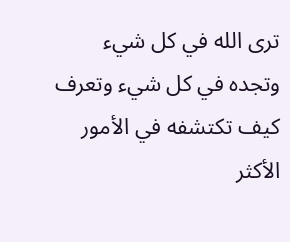ترى الله في كل شيء وتجده في كل شيء وتعرف كيف تكتشفه في الأمور الأكثر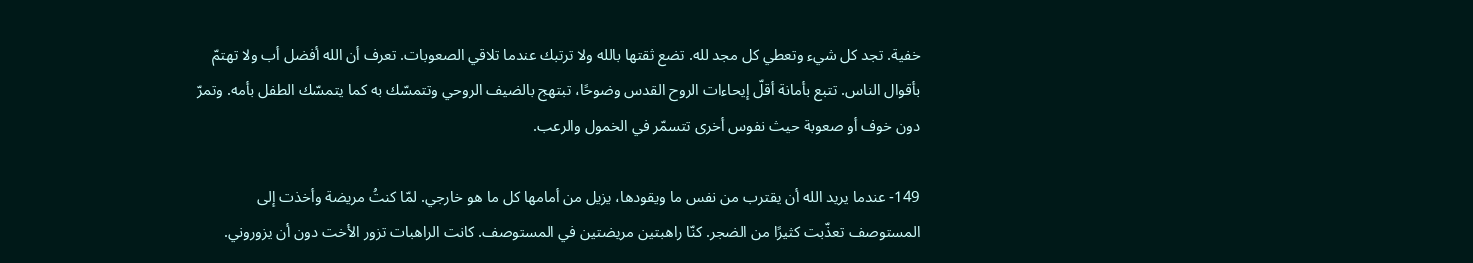خفية. تجد كل شيء وتعطي كل مجد لله. تضع ثقتها بالله ولا ترتبك عندما تلاقي الصعوبات. تعرف أن الله أفضل أب ولا تهتمّ بأقوال الناس. تتبع بأمانة أقلّ إيحاءات الروح القدس وضوحًا، تبتهج بالضيف الروحي وتتمسّك به كما يتمسّك الطفل بأمه. وتمرّ دون خوف أو صعوبة حيث نفوس أخرى تتسمّر في الخمول والرعب.

149- عندما يريد الله أن يقترب من نفس ما ويقودها، يزيل من أمامها كل ما هو خارجي. لمّا كنتُ مريضة وأخذت إلى المستوصف تعذّبت كثيرًا من الضجر. كنّا راهبتين مريضتين في المستوصف. كانت الراهبات تزور الأخت دون أن يزوروني.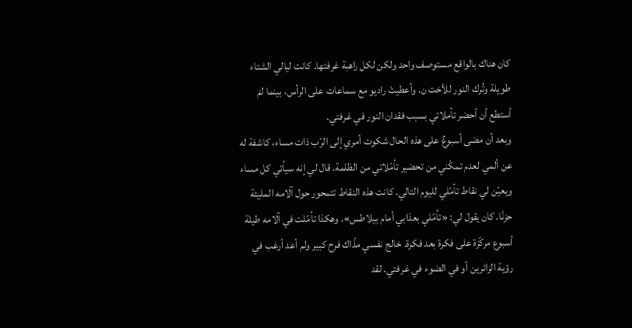كان هناك بالواقع مستوصف واحد ولكن لكل راهبة غرفتها. كانت ليالي الشتاء طويلة وتُرك النور للأخت ن. وأعطيتْ راديو مع سماعات على الرأس، بينما لمْ أستطع أن أحضر تأملاتي بسبب فقدان النور في غرفتي.
وبعد أن مضى أسبوعٌ على هذه الحال شكوت أمري إلى الرّب ذات مساء، كاشفة له عن ألمي لعدم تمكّني من تحضير تأمّلاتي من الظلمة. قال لي إنه سيأتي كل مساء ويعيّن لي نقاط تأمّلي لليوم التالي. كانت هذه النقاط تتمحور حول آلامه المليئة حزنًا. كان يقول لي: «تأمّلي بعذابي أمام بيلاطس». وهكذا تأمّلت في آلامه طيلة أسبوع مركّزة على فكرة بعد فكرة. خالج نفسي مذّاك فرح كبير ولم أعد أرغب في رؤية الزائرين أو في الضوء في غرفتي. لقد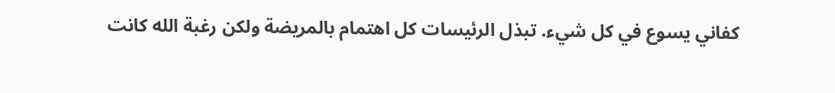كفاني يسوع في كل شيء. تبذل الرئيسات كل اهتمام بالمريضة ولكن رغبة الله كانت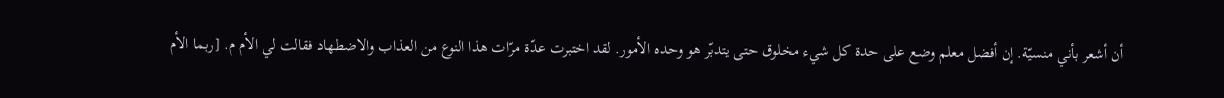أن أشعر بأني منسيّة. إن أفضل معلم وضع على حدة كل شيء مخلوق حتى يتدبّر هو وحده الأمور. لقد اختبرت عدّة مرّات هذا النوع من العذاب والاضطهاد فقالت لي الأم م. [ربما الأم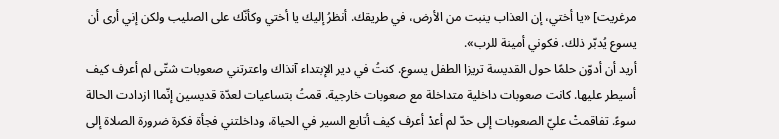مرغريت] «يا أختي، إن العذاب ينبت من الأرض، في طريقك. أنظرُ إليك يا أختي وكأنّك على الصليب ولكن إني أرى أن يسوع يُدبّر ذلك. فكوني أمينة للرب».
أريد أن أدوّن حلمًا حول القديسة تريزا الطفل يسوع. كنتُ في دير الإبتداء آنذاك واعترتني صعوبات شتّى لم أعرف كيف أسيطر عليها. كانت صعوبات داخلية متداخلة مع صعوبات خارجية. قمتُ بتساعيات لعدّة قديسين إنّماا ازدادت الحالة سوءً. تفاقمتْ عليّ الصعوبات إلى حدّ لم أعدْ أعرف كيف أتابع السير في الحياة، وداخلتني فجأة فكرة ضرورة الصلاة إلى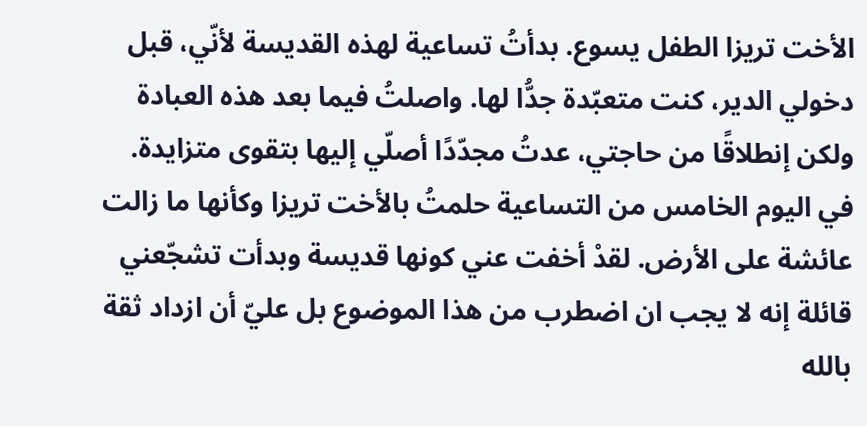الأخت تريزا الطفل يسوع. بدأتُ تساعية لهذه القديسة لأنّي، قبل دخولي الدير، كنت متعبّدة جدُّا لها. واصلتُ فيما بعد هذه العبادة ولكن إنطلاقًا من حاجتي، عدتُ مجدّدًا أصلّي إليها بتقوى متزايدة.
في اليوم الخامس من التساعية حلمتُ بالأخت تريزا وكأنها ما زالت عائشة على الأرض. لقدْ أخفت عني كونها قديسة وبدأت تشجّعني قائلة إنه لا يجب ان اضطرب من هذا الموضوع بل عليّ أن ازداد ثقة بالله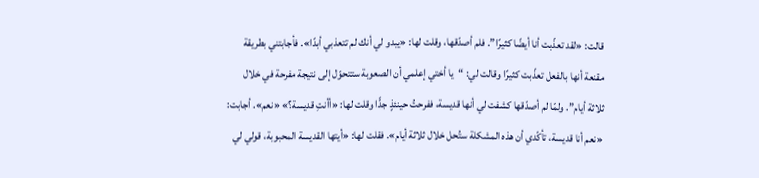قالت: «لقد تعذّبت أنا أيضًا كثيرًا”. فلم أصدّقها، وقلت لها: «يبدو لي أنك لم تتعذبي أبدًا». فأجابتني بطريقة مقنعة أنها بالفعل تعذّبت كثيرًا وقالت لي: “يا أختي إعلمي أن الصعوبة ستتحوّل إلى نتيجة مفرحة في خلال ثلاثة أيام”. ولمّا لم أصدّقها كشفت لي أنها قديسة، ففرحتُ حينئذٍ جدًّا وقلت لها: «أأنتِ قديسة؟» «نعم». أجابت: «نعم أنا قديسة، تأكّدي أن هذه المشكلة ستُحل خلال ثلاثة أيام». فقلت لها: «أيتها القديسة المحبوبة، قولي لي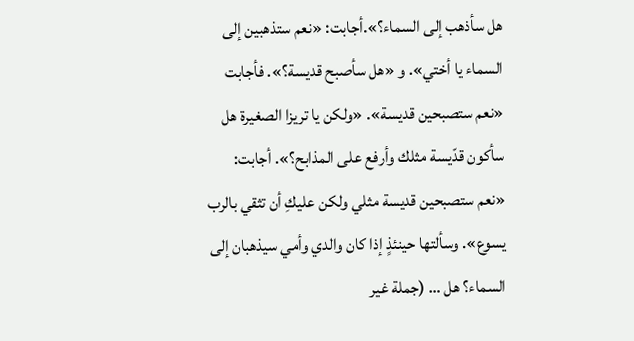هل سأذهب إلى السماء؟».أجابت: «نعم ستذهبين إلى السماء يا أختي». و «هل سأصبح قديسة؟». فأجابت «نعم ستصبحين قديسة». «ولكن يا تريزا الصغيرة هل سأكون قدّيسة مثلك وأرفع على المذابح؟». أجابت: «نعم ستصبحين قديسة مثلي ولكن عليكِ أن تثقي بالرب يسوع». وسألتها حينئذٍ إذا كان والدي وأمي سيذهبان إلى السماء؟ هل … (جملة غير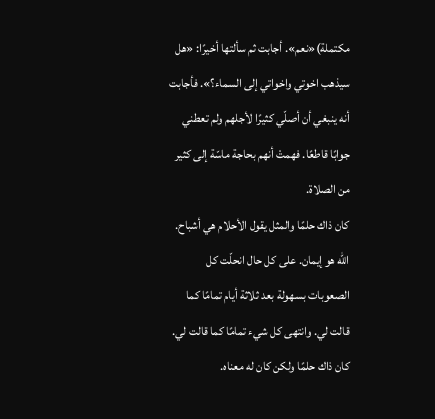مكتملة)«نعم». أجابت ثم سألتها أخيرًا: «هل سيذهب اخوتي واخواتي إلى السماء؟». فأجابت أنه ينبغي أن أصلّي كثيرًا لأجلهم ولم تعطني جوابًا قاطعًا. فهمتْ أنهم بحاجة ماسّة إلى كثير من الصلاة.
كان ذاك حلمًا والمثل يقول الأحلام هي أشباح. الله هو إيمان. على كل حال انحلّت كل الصعوبات بسهولة بعد ثلاثة أيام تمامًا كما قالت لي. وانتهى كل شيء تمامًا كما قالت لي. كان ذاك حلمًا ولكن كان له معناه.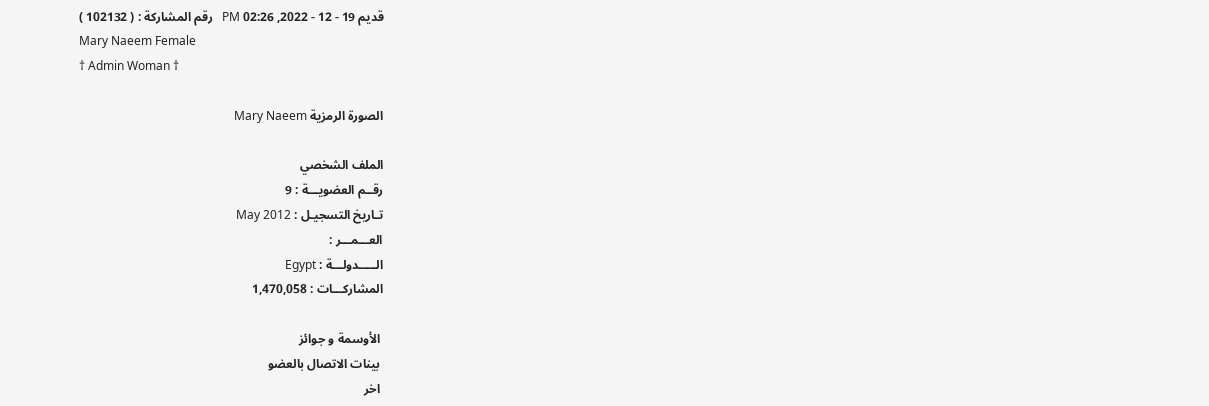قديم 19 - 12 - 2022, 02:26 PM   رقم المشاركة : ( 102132 )
Mary Naeem Female
† Admin Woman †

الصورة الرمزية Mary Naeem

الملف الشخصي
رقــم العضويـــة : 9
تـاريخ التسجيـل : May 2012
العـــمـــر :
الـــــدولـــة : Egypt
المشاركـــات : 1,470,058

 الأوسمة و جوائز
 بينات الاتصال بالعضو
 اخر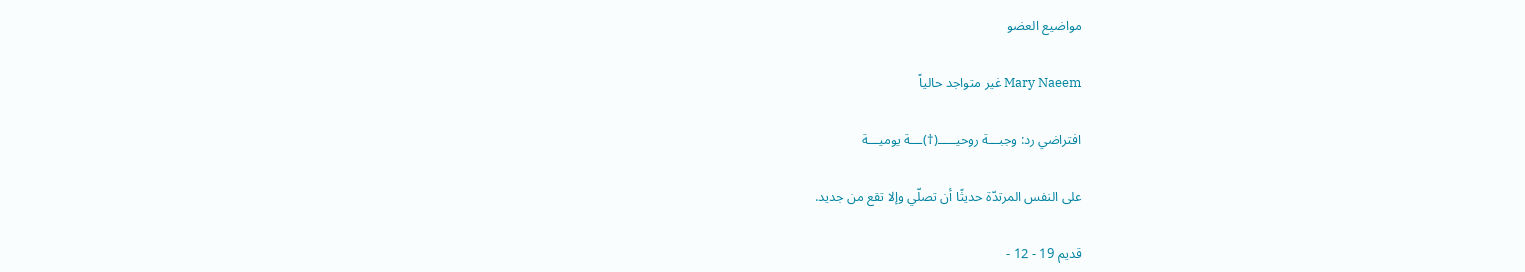مواضيع العضو

Mary Naeem غير متواجد حالياً

افتراضي رد: وجبـــة روحيـــــ(†)ـــة يوميـــة

على النفس المرتدّة حديثًا أن تصلّي وإلا تقع من جديد.

قديم 19 - 12 -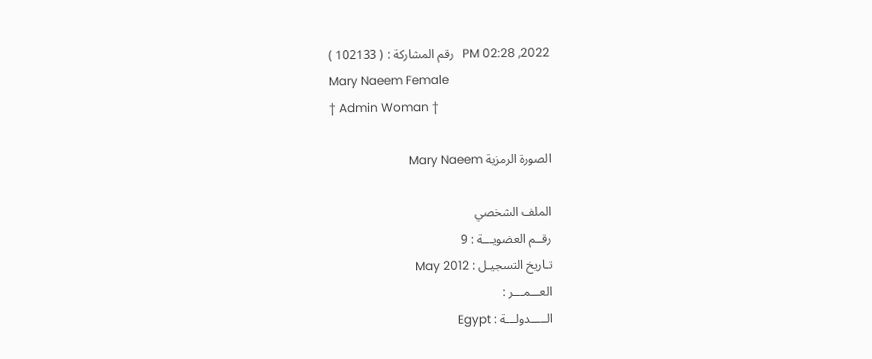2022, 02:28 PM   رقم المشاركة : ( 102133 )
Mary Naeem Female
† Admin Woman †

الصورة الرمزية Mary Naeem

الملف الشخصي
رقــم العضويـــة : 9
تـاريخ التسجيـل : May 2012
العـــمـــر :
الـــــدولـــة : Egypt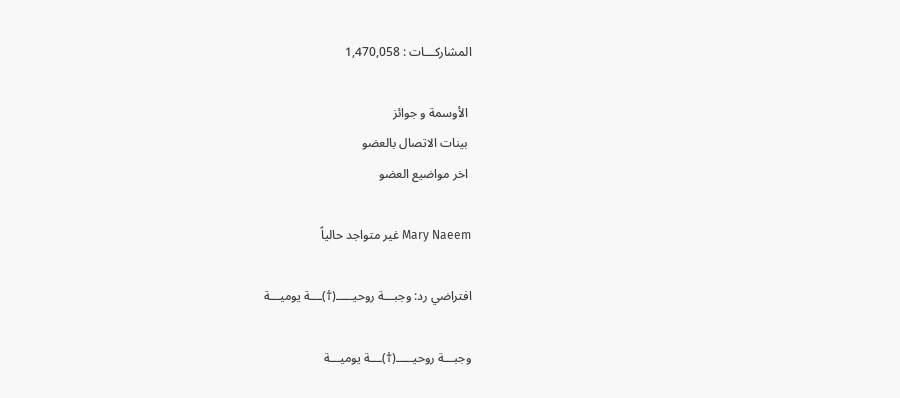المشاركـــات : 1,470,058

 الأوسمة و جوائز
 بينات الاتصال بالعضو
 اخر مواضيع العضو

Mary Naeem غير متواجد حالياً

افتراضي رد: وجبـــة روحيـــــ(†)ـــة يوميـــة

وجبـــة روحيـــــ(†)ـــة يوميـــة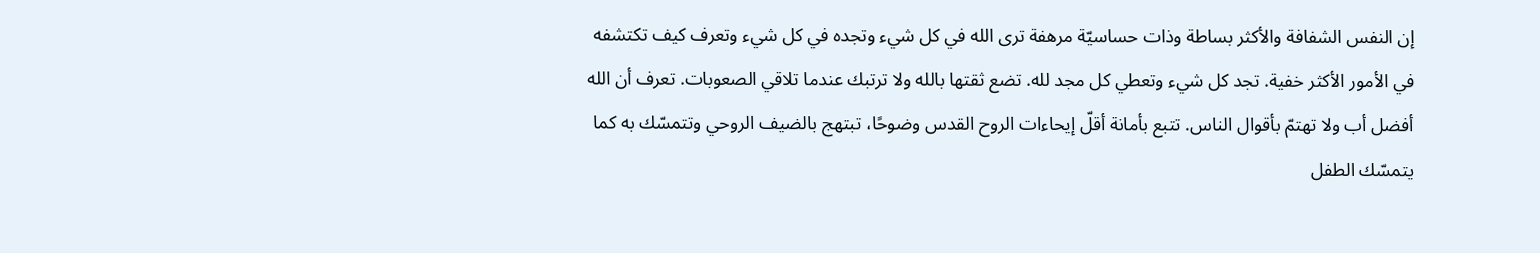إن النفس الشفافة والأكثر بساطة وذات حساسيّة مرهفة ترى الله في كل شيء وتجده في كل شيء وتعرف كيف تكتشفه في الأمور الأكثر خفية. تجد كل شيء وتعطي كل مجد لله. تضع ثقتها بالله ولا ترتبك عندما تلاقي الصعوبات. تعرف أن الله أفضل أب ولا تهتمّ بأقوال الناس. تتبع بأمانة أقلّ إيحاءات الروح القدس وضوحًا، تبتهج بالضيف الروحي وتتمسّك به كما يتمسّك الطفل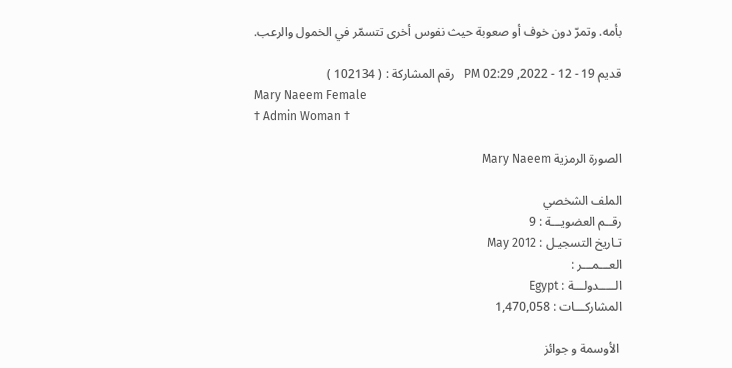بأمه. وتمرّ دون خوف أو صعوبة حيث نفوس أخرى تتسمّر في الخمول والرعب.

قديم 19 - 12 - 2022, 02:29 PM   رقم المشاركة : ( 102134 )
Mary Naeem Female
† Admin Woman †

الصورة الرمزية Mary Naeem

الملف الشخصي
رقــم العضويـــة : 9
تـاريخ التسجيـل : May 2012
العـــمـــر :
الـــــدولـــة : Egypt
المشاركـــات : 1,470,058

 الأوسمة و جوائز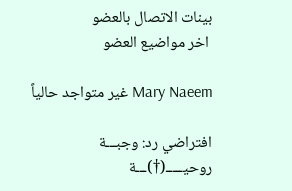بينات الاتصال بالعضو
 اخر مواضيع العضو

Mary Naeem غير متواجد حالياً

افتراضي رد: وجبـــة روحيـــــ(†)ـــة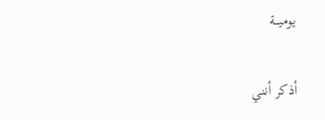يوميـــة

أذكر أنني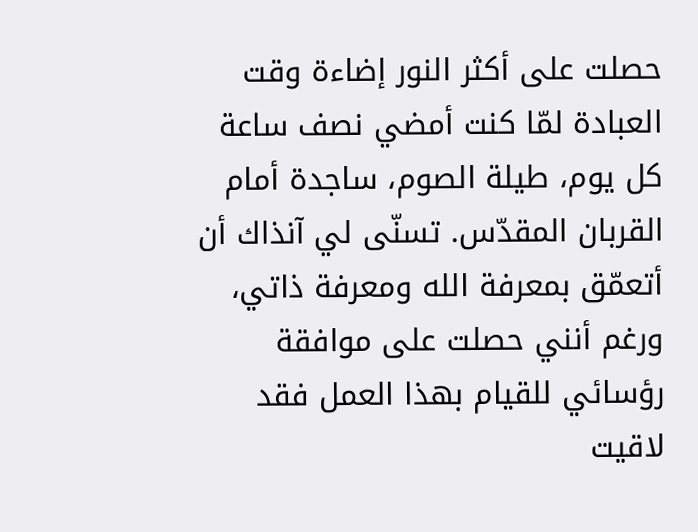حصلت على أكثر النور إضاءة وقت العبادة لمّا كنت أمضي نصف ساعة كل يوم، طيلة الصوم، ساجدة أمام القربان المقدّس. تسنّى لي آنذاك أن أتعمّق بمعرفة الله ومعرفة ذاتي، ورغم أنني حصلت على موافقة رؤسائي للقيام بهذا العمل فقد لاقيت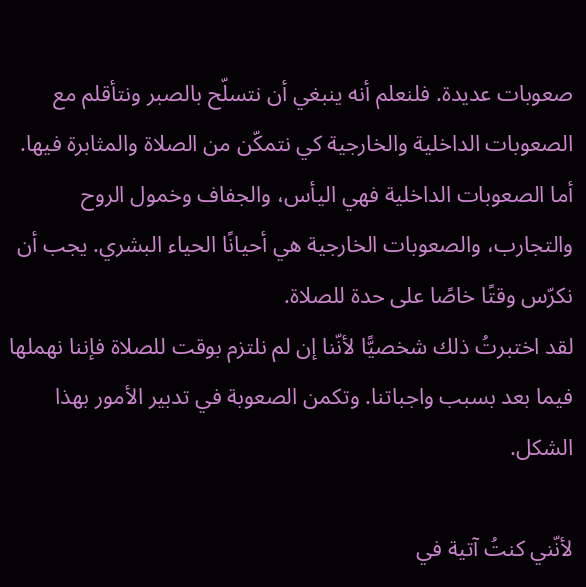صعوبات عديدة. فلنعلم أنه ينبغي أن نتسلّح بالصبر ونتأقلم مع الصعوبات الداخلية والخارجية كي نتمكّن من الصلاة والمثابرة فيها. أما الصعوبات الداخلية فهي اليأس، والجفاف وخمول الروح والتجارب، والصعوبات الخارجية هي أحيانًا الحياء البشري. يجب أن نكرّس وقتًا خاصًا على حدة للصلاة.
لقد اختبرتُ ذلك شخصيًّا لأنّنا إن لم نلتزم بوقت للصلاة فإننا نهملها فيما بعد بسبب واجباتنا. وتكمن الصعوبة في تدبير الأمور بهذا الشكل.

لأنّني كنتُ آتية في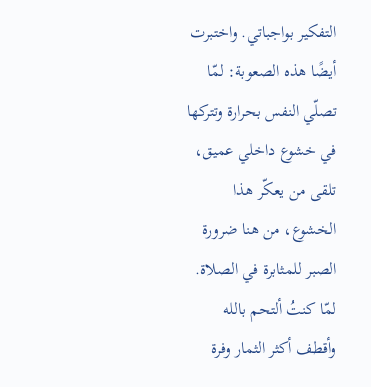التفكير بواجباتي. واختبرت أيضًا هذه الصعوبة: لمّا تصلّي النفس بحرارة وتتركها في خشوع داخلي عميق، تلقى من يعكّر هذا الخشوع، من هنا ضرورة الصبر للمثابرة في الصلاة. لمّا كنتُ ألتحم بالله وأقطف أكثر الثمار وفرة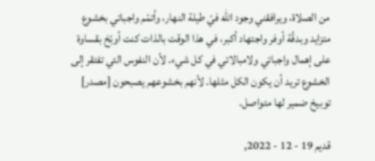من الصلاة، ويرافقني وجود الله فيّ طيلة النهار، وأتمّم واجباتي بخشوع متزايد وبدقّة أوفر واجتهاد أكبر، في هذا الوقت بالذات كنت أوبّخ بقساوة على إهمال واجباتي ولامبالاتي في كل شيء. لأن النفوس التي تفتقر إلى الخشوع تريد أن يكون الكل مثلها. لأنهم بخشوعهم يصبحون [مصدر] توبيخ ضمير لها متواصل.

قديم 19 - 12 - 2022,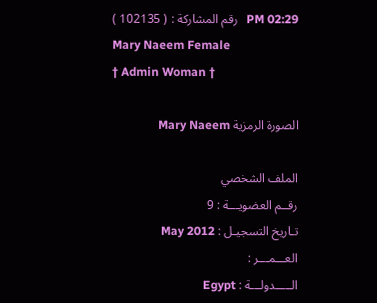02:29 PM   رقم المشاركة : ( 102135 )
Mary Naeem Female
† Admin Woman †

الصورة الرمزية Mary Naeem

الملف الشخصي
رقــم العضويـــة : 9
تـاريخ التسجيـل : May 2012
العـــمـــر :
الـــــدولـــة : Egypt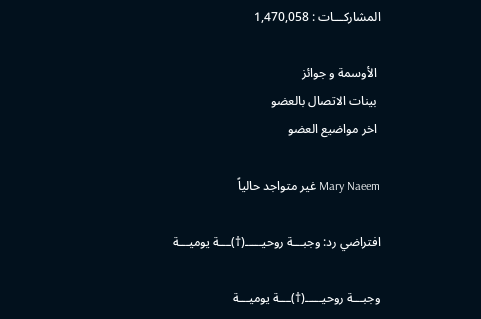المشاركـــات : 1,470,058

 الأوسمة و جوائز
 بينات الاتصال بالعضو
 اخر مواضيع العضو

Mary Naeem غير متواجد حالياً

افتراضي رد: وجبـــة روحيـــــ(†)ـــة يوميـــة

وجبـــة روحيـــــ(†)ـــة يوميـــة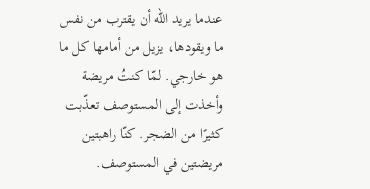عندما يريد الله أن يقترب من نفس ما ويقودها، يزيل من أمامها كل ما هو خارجي. لمّا كنتُ مريضة وأخذت إلى المستوصف تعذّبت كثيرًا من الضجر. كنّا راهبتين مريضتين في المستوصف.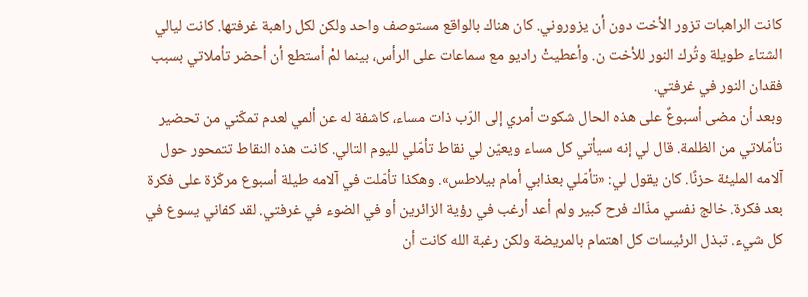كانت الراهبات تزور الأخت دون أن يزوروني. كان هناك بالواقع مستوصف واحد ولكن لكل راهبة غرفتها. كانت ليالي الشتاء طويلة وتُرك النور للأخت ن. وأعطيتْ راديو مع سماعات على الرأس، بينما لمْ أستطع أن أحضر تأملاتي بسبب فقدان النور في غرفتي.
وبعد أن مضى أسبوعٌ على هذه الحال شكوت أمري إلى الرّب ذات مساء، كاشفة له عن ألمي لعدم تمكّني من تحضير تأمّلاتي من الظلمة. قال لي إنه سيأتي كل مساء ويعيّن لي نقاط تأمّلي لليوم التالي. كانت هذه النقاط تتمحور حول آلامه المليئة حزنًا. كان يقول لي: «تأمّلي بعذابي أمام بيلاطس». وهكذا تأمّلت في آلامه طيلة أسبوع مركّزة على فكرة بعد فكرة. خالج نفسي مذّاك فرح كبير ولم أعد أرغب في رؤية الزائرين أو في الضوء في غرفتي. لقد كفاني يسوع في كل شيء. تبذل الرئيسات كل اهتمام بالمريضة ولكن رغبة الله كانت أن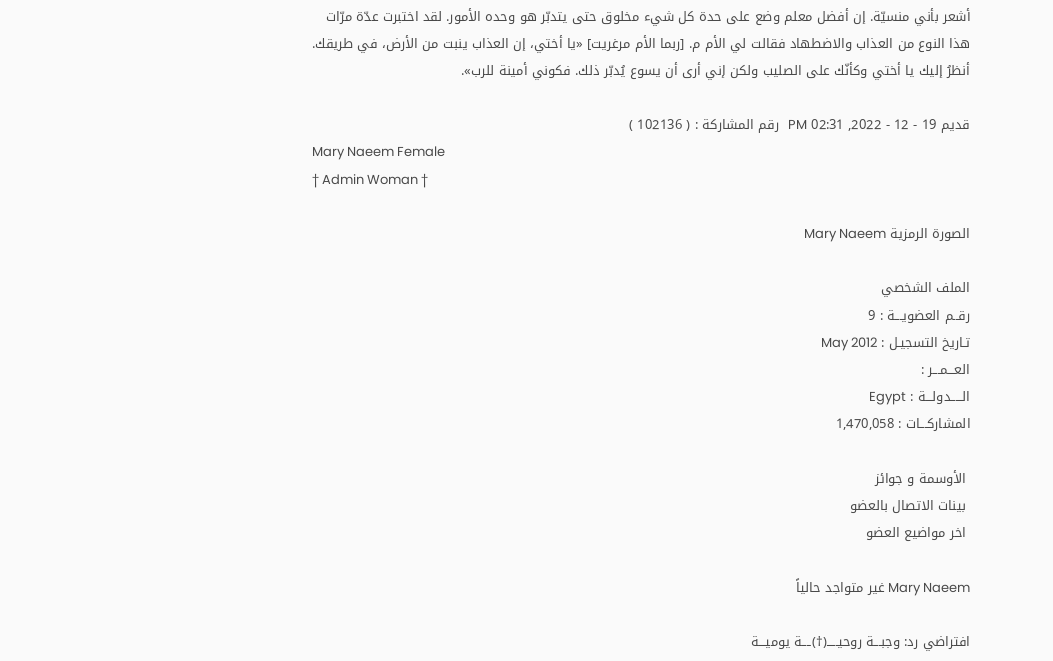أشعر بأني منسيّة. إن أفضل معلم وضع على حدة كل شيء مخلوق حتى يتدبّر هو وحده الأمور. لقد اختبرت عدّة مرّات هذا النوع من العذاب والاضطهاد فقالت لي الأم م. [ربما الأم مرغريت] «يا أختي، إن العذاب ينبت من الأرض، في طريقك. أنظرُ إليك يا أختي وكأنّك على الصليب ولكن إني أرى أن يسوع يُدبّر ذلك. فكوني أمينة للرب».

قديم 19 - 12 - 2022, 02:31 PM   رقم المشاركة : ( 102136 )
Mary Naeem Female
† Admin Woman †

الصورة الرمزية Mary Naeem

الملف الشخصي
رقــم العضويـــة : 9
تـاريخ التسجيـل : May 2012
العـــمـــر :
الـــــدولـــة : Egypt
المشاركـــات : 1,470,058

 الأوسمة و جوائز
 بينات الاتصال بالعضو
 اخر مواضيع العضو

Mary Naeem غير متواجد حالياً

افتراضي رد: وجبـــة روحيـــــ(†)ـــة يوميـــة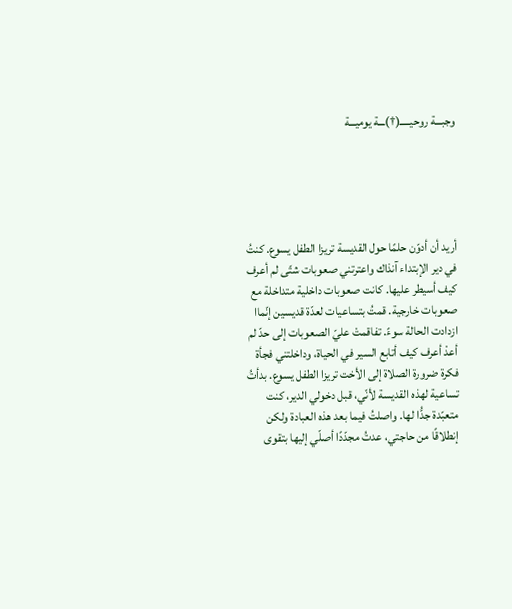وجبـــة روحيـــــ(†)ـــة يوميـــة





أريد أن أدوّن حلمًا حول القديسة تريزا الطفل يسوع. كنتُ في دير الإبتداء آنذاك واعترتني صعوبات شتّى لم أعرف كيف أسيطر عليها. كانت صعوبات داخلية متداخلة مع صعوبات خارجية. قمتُ بتساعيات لعدّة قديسين إنّماا ازدادت الحالة سوءً. تفاقمتْ عليّ الصعوبات إلى حدّ لم أعدْ أعرف كيف أتابع السير في الحياة، وداخلتني فجأة فكرة ضرورة الصلاة إلى الأخت تريزا الطفل يسوع. بدأتُ تساعية لهذه القديسة لأنّي، قبل دخولي الدير، كنت متعبّدة جدُّا لها. واصلتُ فيما بعد هذه العبادة ولكن إنطلاقًا من حاجتي، عدتُ مجدّدًا أصلّي إليها بتقوى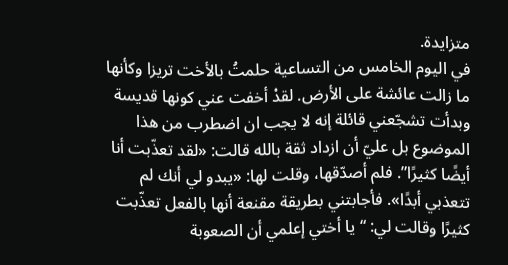متزايدة.
في اليوم الخامس من التساعية حلمتُ بالأخت تريزا وكأنها ما زالت عائشة على الأرض. لقدْ أخفت عني كونها قديسة وبدأت تشجّعني قائلة إنه لا يجب ان اضطرب من هذا الموضوع بل عليّ أن ازداد ثقة بالله قالت: «لقد تعذّبت أنا أيضًا كثيرًا”. فلم أصدّقها، وقلت لها: «يبدو لي أنك لم تتعذبي أبدًا». فأجابتني بطريقة مقنعة أنها بالفعل تعذّبت كثيرًا وقالت لي: “يا أختي إعلمي أن الصعوبة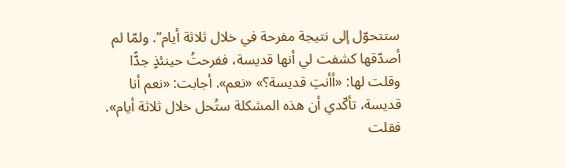ستتحوّل إلى نتيجة مفرحة في خلال ثلاثة أيام”. ولمّا لم أصدّقها كشفت لي أنها قديسة، ففرحتُ حينئذٍ جدًّا وقلت لها: «أأنتِ قديسة؟» «نعم». أجابت: «نعم أنا قديسة، تأكّدي أن هذه المشكلة ستُحل خلال ثلاثة أيام». فقلت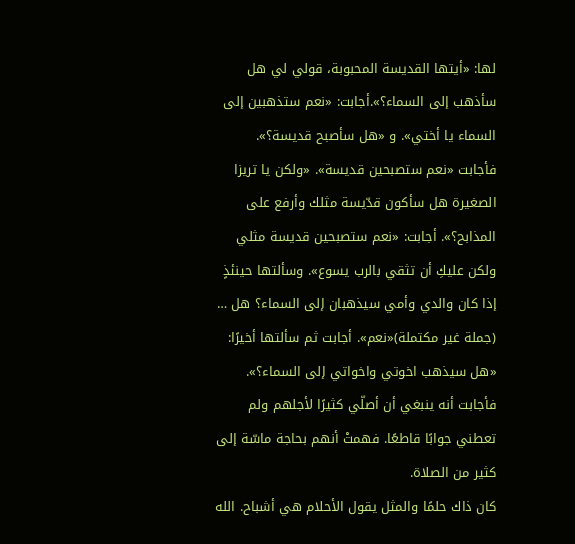لها: «أيتها القديسة المحبوبة، قولي لي هل سأذهب إلى السماء؟».أجابت: «نعم ستذهبين إلى السماء يا أختي». و «هل سأصبح قديسة؟». فأجابت «نعم ستصبحين قديسة». «ولكن يا تريزا الصغيرة هل سأكون قدّيسة مثلك وأرفع على المذابح؟». أجابت: «نعم ستصبحين قديسة مثلي ولكن عليكِ أن تثقي بالرب يسوع». وسألتها حينئذٍ إذا كان والدي وأمي سيذهبان إلى السماء؟ هل … (جملة غير مكتملة)«نعم». أجابت ثم سألتها أخيرًا: «هل سيذهب اخوتي واخواتي إلى السماء؟». فأجابت أنه ينبغي أن أصلّي كثيرًا لأجلهم ولم تعطني جوابًا قاطعًا. فهمتْ أنهم بحاجة ماسّة إلى كثير من الصلاة.
كان ذاك حلمًا والمثل يقول الأحلام هي أشباح. الله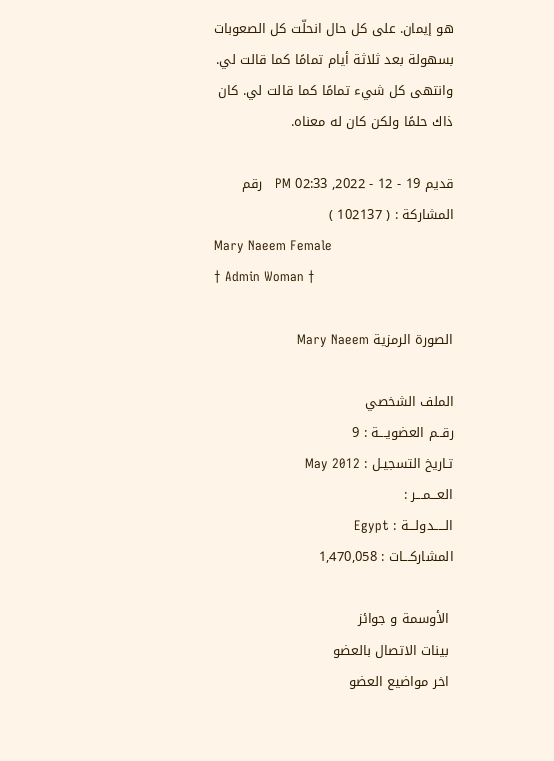هو إيمان. على كل حال انحلّت كل الصعوبات بسهولة بعد ثلاثة أيام تمامًا كما قالت لي. وانتهى كل شيء تمامًا كما قالت لي. كان ذاك حلمًا ولكن كان له معناه.

قديم 19 - 12 - 2022, 02:33 PM   رقم المشاركة : ( 102137 )
Mary Naeem Female
† Admin Woman †

الصورة الرمزية Mary Naeem

الملف الشخصي
رقــم العضويـــة : 9
تـاريخ التسجيـل : May 2012
العـــمـــر :
الـــــدولـــة : Egypt
المشاركـــات : 1,470,058

 الأوسمة و جوائز
 بينات الاتصال بالعضو
 اخر مواضيع العضو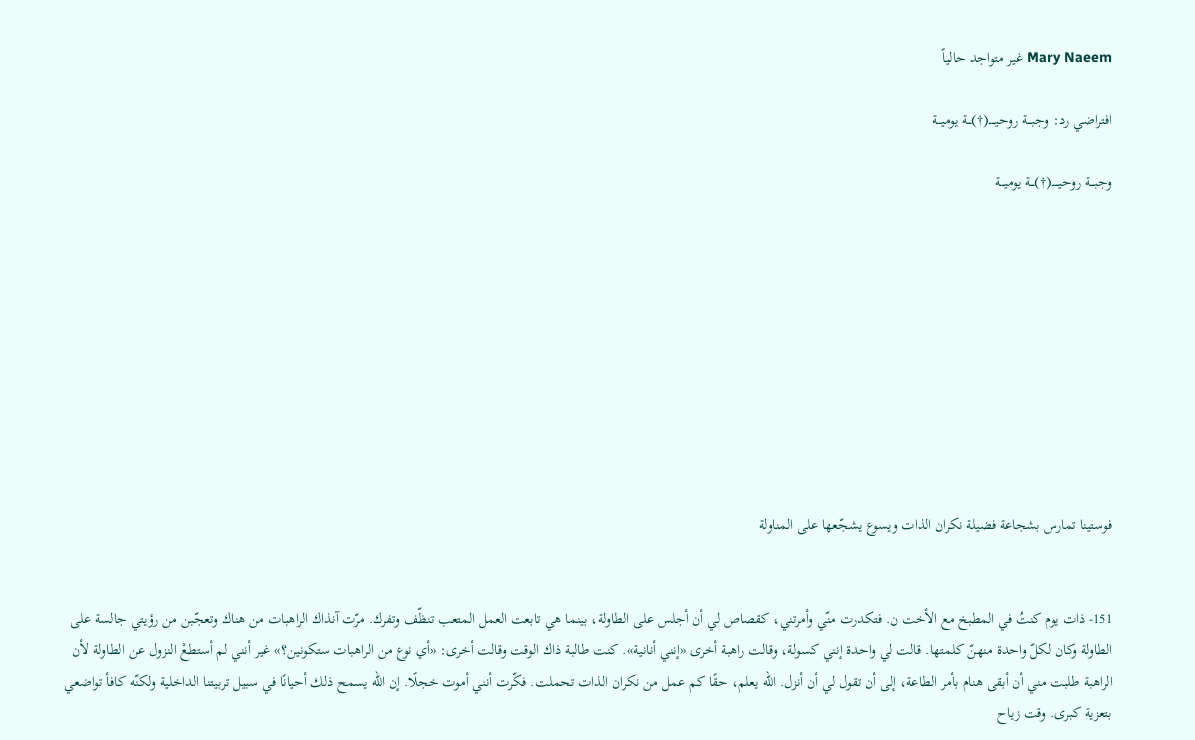Mary Naeem غير متواجد حالياً

افتراضي رد: وجبـــة روحيـــــ(†)ـــة يوميـــة

وجبـــة روحيـــــ(†)ـــة يوميـــة










فوستينا تمارس بشجاعة فضيلة نكران الذات ويسوع يشجّعها على المناولة


151- ذات يوم كنتُ في المطبخ مع الأخت ن. فتكدرت منّي وأمرتني، كقصاص لي أن أجلس على الطاولة، بينما هي تابعت العمل المتعب تنظّف وتفرك. مرّت آنذاك الراهبات من هناك وتعجّبن من رؤيتي جالسة على الطاولة وكان لكلّ واحدة منهنّ كلمتها. قالت لي واحدة إنني كسولة، وقالت راهبة أخرى «إنني أنانية». كنت طالبة ذاك الوقت وقالت أخرى: «أي نوع من الراهبات ستكونين؟» غير أنني لم أستطعْ النزول عن الطاولة لأن الراهبة طلبت مني أن أبقى هنام بأمر الطاعة، إلى أن تقول لي أن أنزل. الله يعلم، حقًا كم عمل من نكران الذات تحملت. فكّرت أنني أموت خجلًا. إن الله يسمح ذلك أحيانًا في سبيل تربيتنا الداخلية ولكنّه كافأ تواضعي بتعزية كبرى. وقت زياح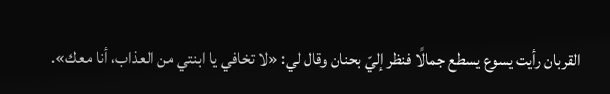القربان رأيت يسوع يسطع جمالًا فنظر إليّ بحنان وقال لي: «لا تخافي يا ابنتي من العذاب، أنا معك».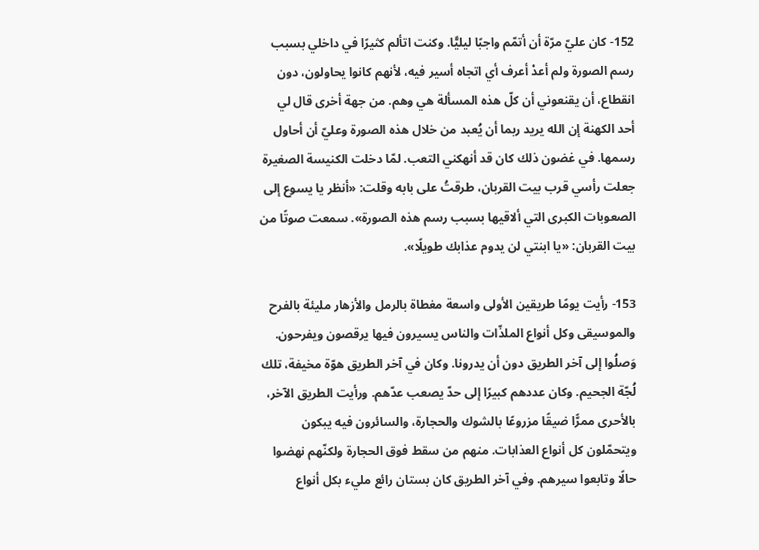152- كان عليّ مرّة أن أتمّم واجبًا ليليًّا. وكنت اتألم كثيرًا في داخلي بسبب رسم الصورة ولم أعدْ أعرف أي اتجاه أسير فيه، لأنهم كانوا يحاولون، دون انقطاع، أن يقنعوني أن كلّ هذه المسألة هي وهم. من جهة أخرى قال لي أحد الكهنة إن الله يريد ربما أن يُعبد من خلال هذه الصورة وعليّ أن أحاول رسمها. في غضون ذلك كان قد أنهكني التعب. لمّا دخلت الكنيسة الصغيرة جعلت رأسي قرب بيت القربان، طرقتُ على بابه وقلت: «أنظر يا يسوع إلى الصعوبات الكبرى التي ألاقيها بسبب رسم هذه الصورة». سمعت صوتًا من بيت القربان: «يا ابنتي لن يدوم عذابك طويلًا».

153- رأيت يومًا طريقين الأولى واسعة مغطاة بالرمل والأزهار مليئة بالفرح والموسيقى وكل أنواع الملذّات والناس يسيرون فيها يرقصون ويفرحون. وَصلُوا إلى آخر الطريق دون أن يدرونا. وكان في آخر الطريق هوّة مخيفة، تلك لُجّة الجحيم. وكان عددهم كبيرًا إلى حدّ يصعب عدّهم. ورأيت الطريق الآخر، بالأحرى ممرًّا ضيقًا مزروعًا بالشوك والحجارة، والسائرون فيه يبكون ويتحمّلون كل أنواع العذابات. منهم من سقط فوق الحجارة ولكنّهم نهضوا حالًا وتابعوا سيرهم. وفي آخر الطريق كان بستان رائع مليء بكل أنواع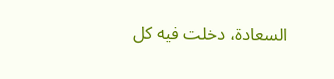السعادة، دخلت فيه كل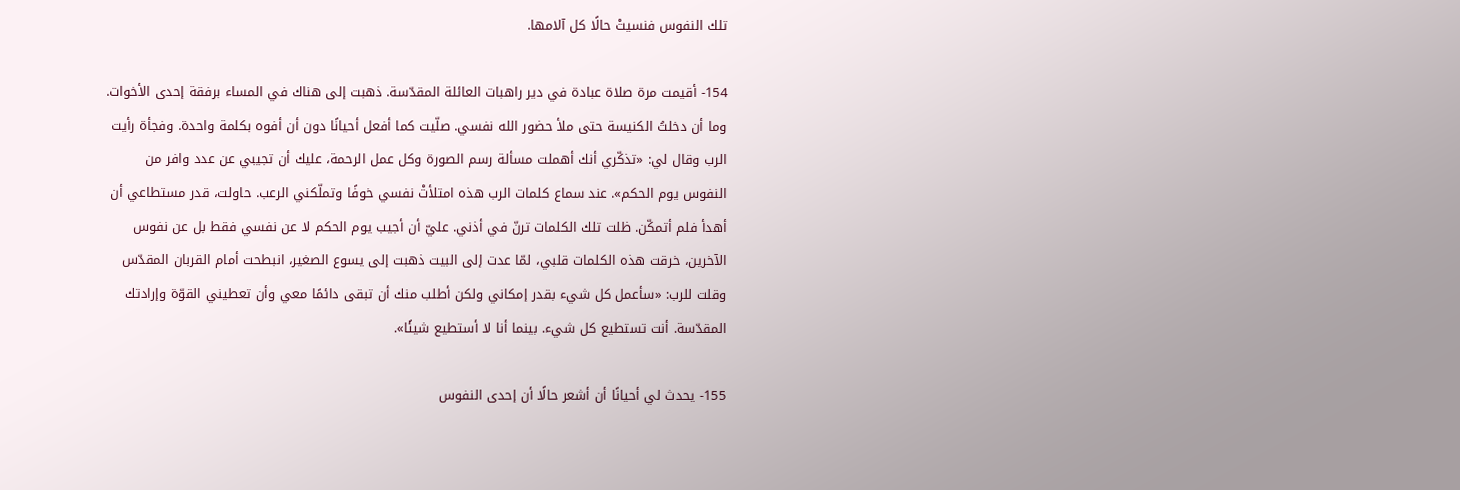تلك النفوس فنسيتْ حالًا كل آلامها.

154- أقيمت مرة صلاة عبادة في دير راهبات العائلة المقدّسة. ذهبت إلى هناك في المساء برفقة إحدى الأخوات. وما أن دخلتُ الكنيسة حتى ملأ حضور الله نفسي. صلّيت كما أفعل أحيانًا دون أن أفوه بكلمة واحدة. وفجأة رأيت الرب وقال لي: «تذكّري أنك أهملت مسألة رسم الصورة وكل عمل الرحمة، عليك أن تجيبي عن عدد وافر من النفوس يوم الحكم». عند سماع كلمات الرب هذه امتلأتْ نفسي خوفًا وتملّكني الرعب. حاولت، قدر مستطاعي أن أهدأ فلم أتمكّن. ظلت تلك الكلمات ترنّ في أذني. عليّ أن أجيب يوم الحكم لا عن نفسي فقط بل عن نفوس الآخرين، خرقت هذه الكلمات قلبي، لمّا عدت إلى البيت ذهبت إلى يسوع الصغير، انبطحت أمام القربان المقدّس وقلت للرب: «سأعمل كل شيء بقدر إمكاني ولكن أطلب منك أن تبقى دائمًا معي وأن تعطيني القوّة وإرادتك المقدّسة. أنت تستطيع كل شيء. بينما أنا لا أستطيع شيئًا».

155- يحدث لي أحيانًا أن أشعر حالًا أن إحدى النفوس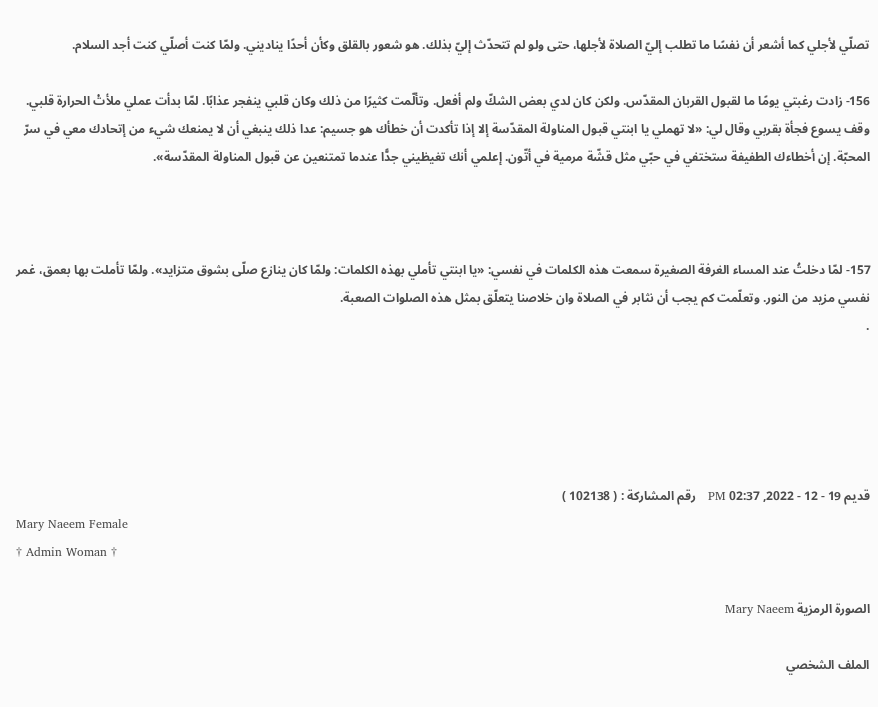تصلّي لأجلي كما أشعر أن نفسًا ما تطلب إليّ الصلاة لأجلها، حتى ولو لم تتحدّث إليّ بذلك. هو شعور بالقلق وكأن أحدًا يناديني. ولمّا كنت أصلّي كنت أجد السلام.

156- زادت رغبتي يومًا ما لقبول القربان المقدّس. ولكن كان لدي بعض الشكّ ولم أفعل. وتألّمت كثيرًا من ذلك وكان قلبي ينفجر عذابًا. لمّا بدأت عملي ملأتْ الحرارة قلبي. وقف يسوع فجأة بقربي وقال لي: «لا تهملي يا ابنتي قبول المناولة المقدّسة إلا إذا تأكدت أن خطأك هو جسيم: عدا ذلك ينبغي أن لا يمنعك شيء من إتحادك معي في سرّ المحبّة. إن أخطاءك الطفيفة ستختفي في حبّي مثل قشّة مرمية في أتّون. إعلمي أنك تغيظيني جدًّا عندما تمتنعين عن قبول المناولة المقدّسة».



157- لمّا دخلتُ عند المساء الغرفة الصغيرة سمعت هذه الكلمات في نفسي: «يا ابنتي تأملي بهذه الكلمات: ولمّا كان ينازع صلّى بشوق متزايد». ولمّا تأملت بها بعمق، غمر نفسي مزيد من النور. وتعلّمت كم يجب أن نثابر في الصلاة وان خلاصنا يتعلّق بمثل هذه الصلوات الصعبة.
.





قديم 19 - 12 - 2022, 02:37 PM   رقم المشاركة : ( 102138 )
Mary Naeem Female
† Admin Woman †

الصورة الرمزية Mary Naeem

الملف الشخصي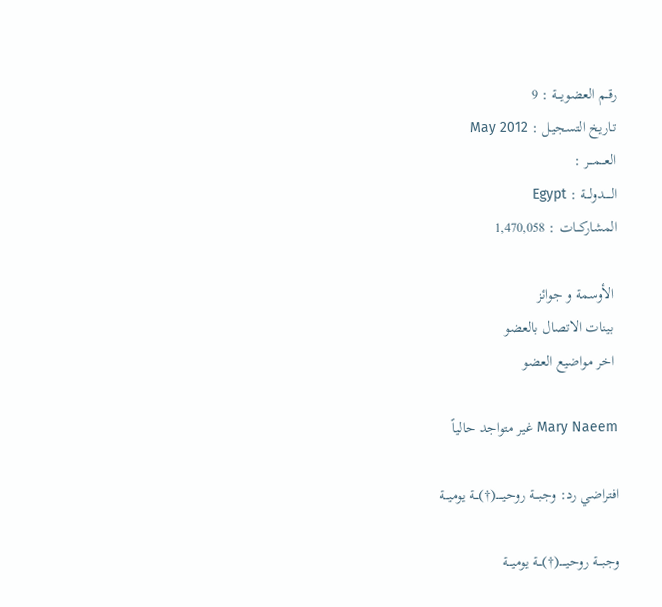رقــم العضويـــة : 9
تـاريخ التسجيـل : May 2012
العـــمـــر :
الـــــدولـــة : Egypt
المشاركـــات : 1,470,058

 الأوسمة و جوائز
 بينات الاتصال بالعضو
 اخر مواضيع العضو

Mary Naeem غير متواجد حالياً

افتراضي رد: وجبـــة روحيـــــ(†)ـــة يوميـــة

وجبـــة روحيـــــ(†)ـــة يوميـــة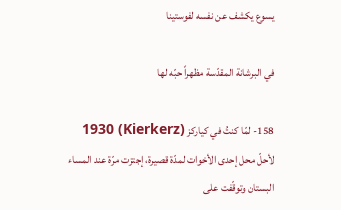يسوع يكشف عن نفسه لفوستينا

في البرشانة المقدّسة مظهراً حبّه لها

158- لمّا كنتُ في كياركز (Kierkerz) 1930 لأحلّ محل إحدى الأخوات لمدّة قصيرة، إجتزت مرّة عند المساء البستان وتوقّفت على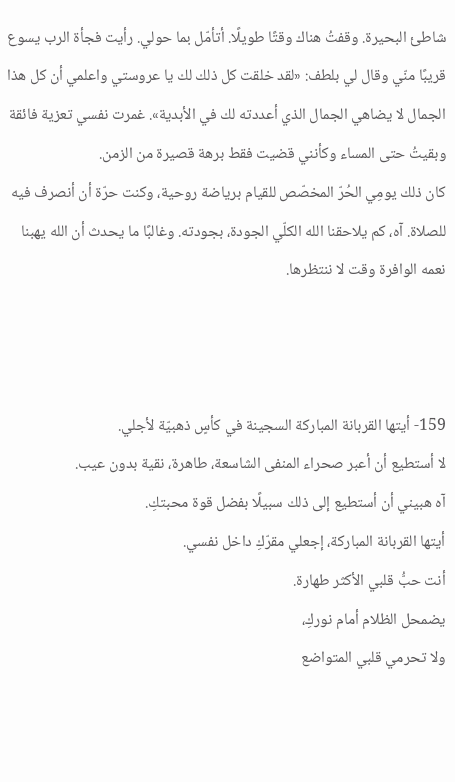شاطئ البحيرة. وقفتُ هناك وقتًا طويلًا. أتأمّل بما حولي. رأيت فجأة الرب يسوع قريبًا منّي وقال لي بلطف: «لقد خلقت كل ذلك لك يا عروستي واعلمي أن كل هذا الجمال لا يضاهي الجمال الذي أعددته لك في الأبدية». غمرت نفسي تعزية فائقة وبقيتُ حتى المساء وكأنني قضيت فقط برهة قصيرة من الزمن.
كان ذلك يومِي الحُرّ المخصّص للقيام برياضة روحية، وكنت حرّة أن أنصرف فيه للصلاة. آه، كم يلاحقنا الله الكلّي الجودة، بجودته. وغالبًا ما يحدث أن الله يهبنا نعمه الوافرة وقت لا ننتظرها.



159- أيتها القربانة المباركة السجينة في كأسٍ ذهبيّة لأجلي.
لا أستطيع أن أعبر صحراء المنفى الشاسعة، طاهرة، نقية بدون عيب.
آه هبيني أن أستطيع إلى ذلك سبيلًا بفضل قوة محبتكِ.
أيتها القربانة المباركة، إجعلي مقرّكِ داخل نفسي.
أنت حبُّ قلبي الأكثر طهارة.
يضمحل الظلام أمام نوركِ،
ولا تحرمي قلبي المتواضع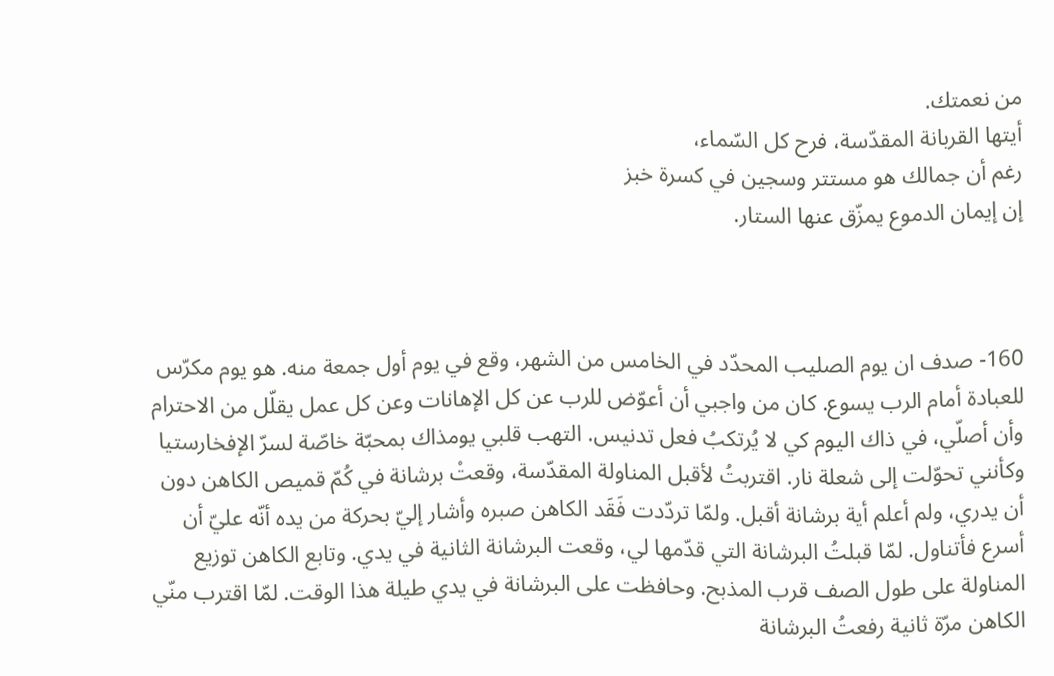من نعمتك.
أيتها القربانة المقدّسة، فرح كل السّماء،
رغم أن جمالك هو مستتر وسجين في كسرة خبز
إن إيمان الدموع يمزّق عنها الستار.



160- صدف ان يوم الصليب المحدّد في الخامس من الشهر، وقع في يوم أول جمعة منه. هو يوم مكرّس للعبادة أمام الرب يسوع. كان من واجبي أن أعوّض للرب عن كل الإهانات وعن كل عمل يقلّل من الاحترام وأن أصلّي، في ذاك اليوم كي لا يُرتكبُ فعل تدنيس. التهب قلبي يومذاك بمحبّة خاصّة لسرّ الإفخارستيا وكأنني تحوّلت إلى شعلة نار. اقتربتُ لأقبل المناولة المقدّسة، وقعتْ برشانة في كُمّ قميص الكاهن دون أن يدري، ولم أعلم أية برشانة أقبل. ولمّا تردّدت فَقَد الكاهن صبره وأشار إليّ بحركة من يده أنّه عليّ أن أسرع فأتناول. لمّا قبلتُ البرشانة التي قدّمها لي، وقعت البرشانة الثانية في يدي. وتابع الكاهن توزيع المناولة على طول الصف قرب المذبح. وحافظت على البرشانة في يدي طيلة هذا الوقت. لمّا اقترب منّي الكاهن مرّة ثانية رفعتُ البرشانة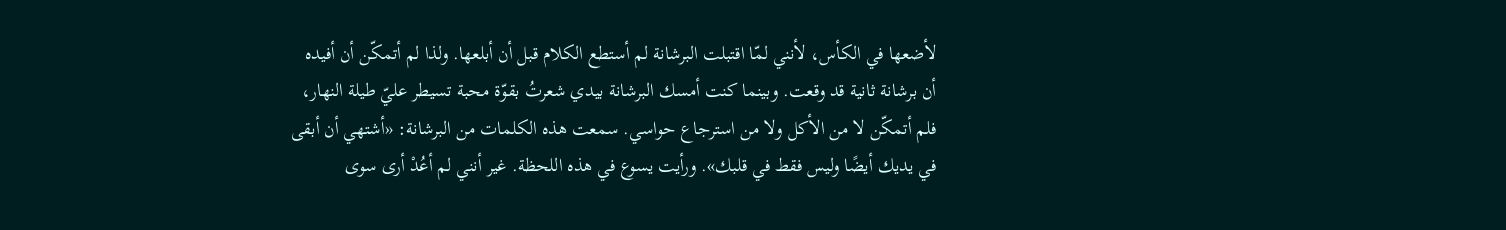لأضعها في الكأس، لأنني لمّا اقتبلت البرشانة لم أستطع الكلام قبل أن أبلعها. ولذا لم أتمكّن أن أفيده أن برشانة ثانية قد وقعت. وبينما كنت أمسك البرشانة بيدي شعرتُ بقوّة محبة تسيطر عليّ طيلة النهار، فلم أتمكّن لا من الأكل ولا من استرجاع حواسي. سمعت هذه الكلمات من البرشانة: «أشتهي أن أبقى في يديك أيضًا وليس فقط في قلبك». ورأيت يسوع في هذه اللحظة. غير أنني لم أعُدْ أرى سوى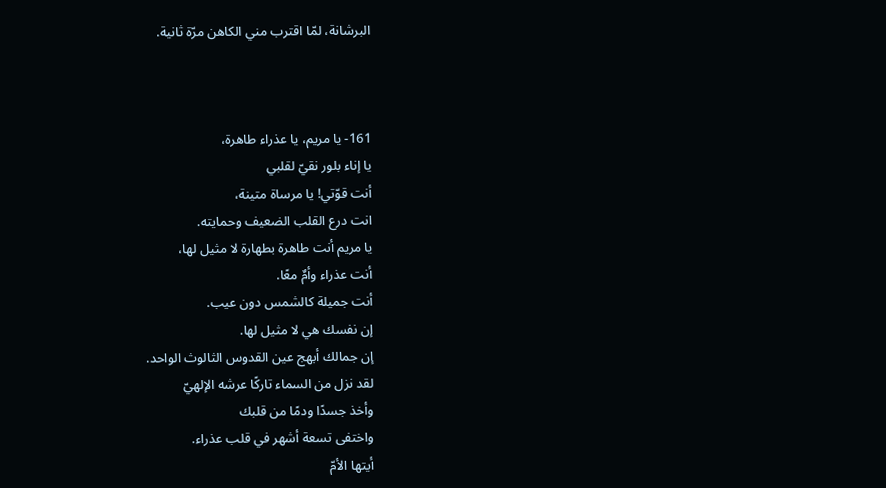البرشانة، لمّا اقترب مني الكاهن مرّة ثانية.



161- يا مريم، يا عذراء طاهرة،
يا إناء بلور نقيّ لقلبي
أنت قوّتي! يا مرساة متينة،
انت درع القلب الضعيف وحمايته.
يا مريم أنت طاهرة بطهارة لا مثيل لها،
أنت عذراء وأمٌ معًا.
أنت جميلة كالشمس دون عيب.
إن نفسك هي لا مثيل لها.
إن جمالك أبهج عين القدوس الثالوث الواحد.
لقد نزل من السماء تاركًا عرشه الإلهيّ
وأخذ جسدًا ودمًا من قلبك
واختفى تسعة أشهر في قلب عذراء.
أيتها الأمّ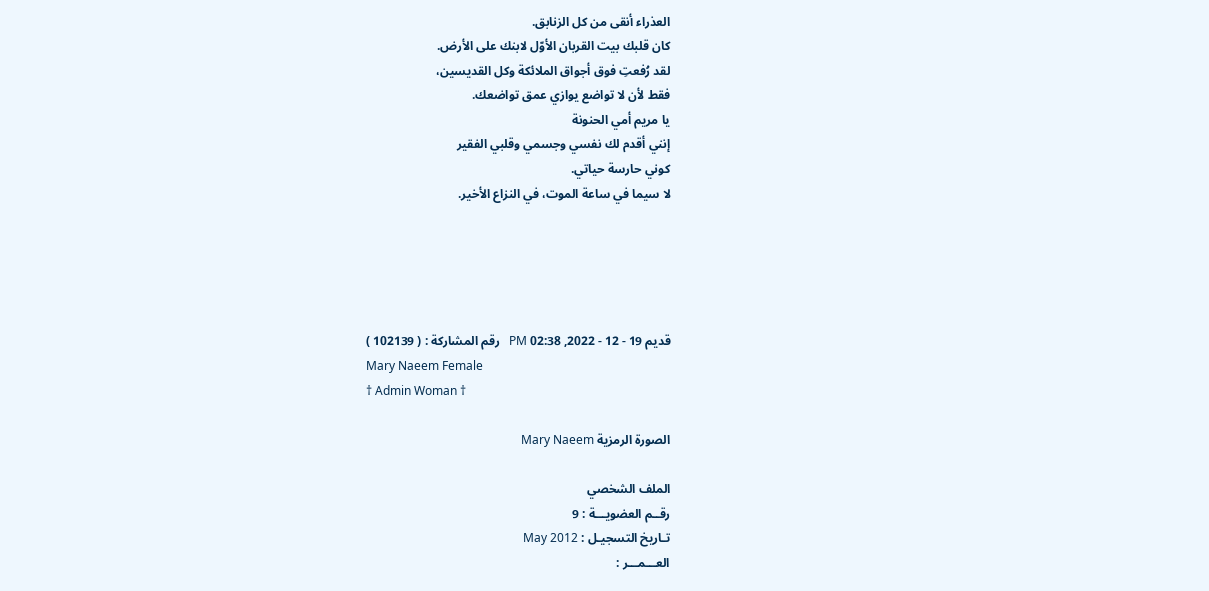العذراء أنقى من كل الزنابق.
كان قلبك بيت القربان الأوّل لابنك على الأرض.
لقد رُفعتِ فوق أجواق الملائكة وكل القديسين،
فقط لأن لا تواضع يوازي عمق تواضعك.
يا مريم أمي الحنونة
إنني أقدم لك نفسي وجسمي وقلبي الفقير
كوني حارسة حياتي.
لا سيما في ساعة الموت، في النزاع الأخير.





قديم 19 - 12 - 2022, 02:38 PM   رقم المشاركة : ( 102139 )
Mary Naeem Female
† Admin Woman †

الصورة الرمزية Mary Naeem

الملف الشخصي
رقــم العضويـــة : 9
تـاريخ التسجيـل : May 2012
العـــمـــر :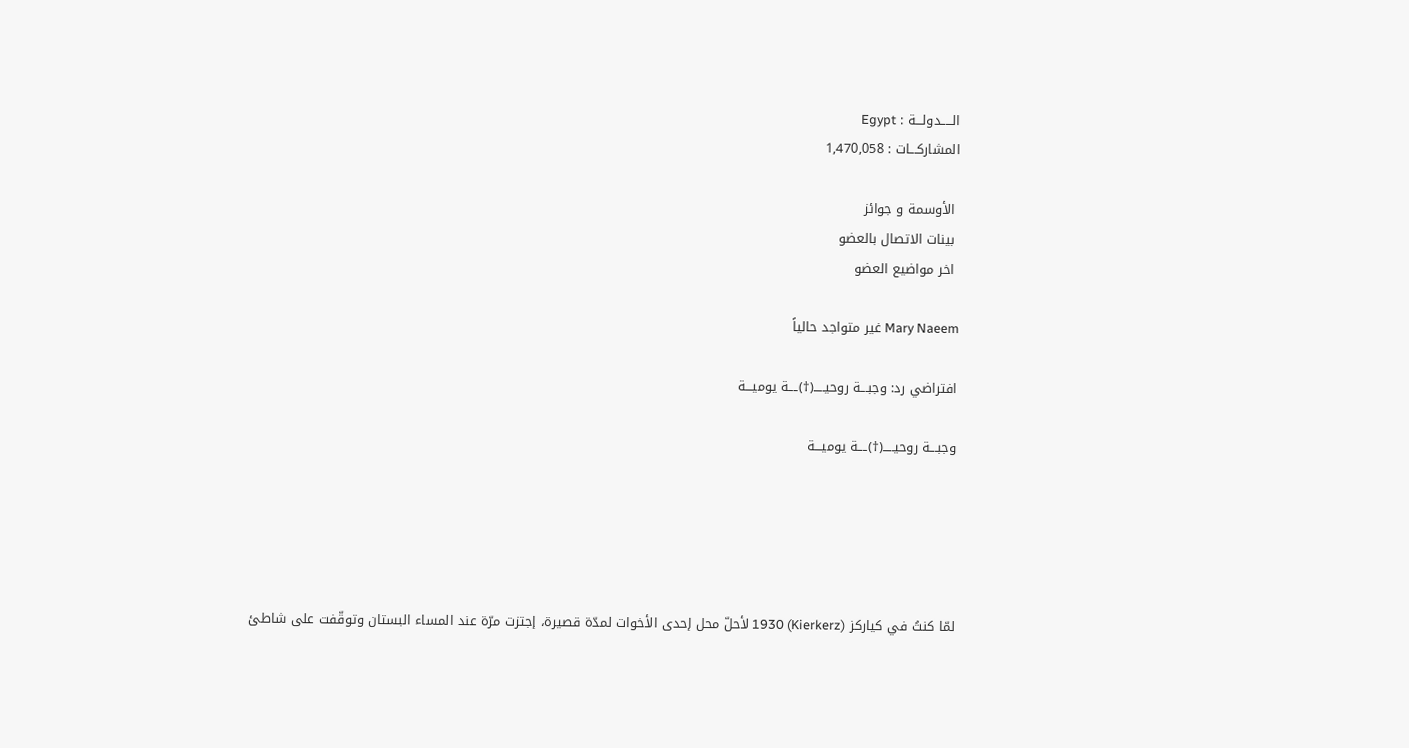الـــــدولـــة : Egypt
المشاركـــات : 1,470,058

 الأوسمة و جوائز
 بينات الاتصال بالعضو
 اخر مواضيع العضو

Mary Naeem غير متواجد حالياً

افتراضي رد: وجبـــة روحيـــــ(†)ـــة يوميـــة

وجبـــة روحيـــــ(†)ـــة يوميـــة





لمّا كنتُ في كياركز (Kierkerz) 1930 لأحلّ محل إحدى الأخوات لمدّة قصيرة، إجتزت مرّة عند المساء البستان وتوقّفت على شاطئ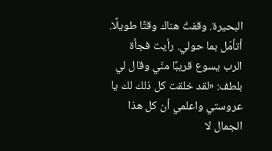البحيرة. وقفتُ هناك وقتًا طويلًا. أتأمّل بما حولي. رأيت فجأة الرب يسوع قريبًا منّي وقال لي بلطف: «لقد خلقت كل ذلك لك يا عروستي واعلمي أن كل هذا الجمال لا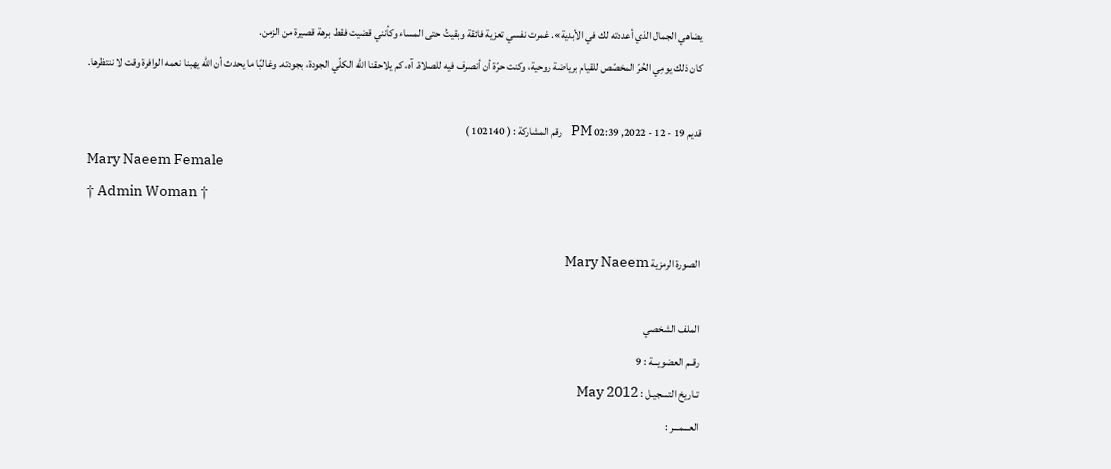يضاهي الجمال الذي أعددته لك في الأبدية». غمرت نفسي تعزية فائقة وبقيتُ حتى المساء وكأنني قضيت فقط برهة قصيرة من الزمن.
كان ذلك يومِي الحُرّ المخصّص للقيام برياضة روحية، وكنت حرّة أن أنصرف فيه للصلاة. آه، كم يلاحقنا الله الكلّي الجودة، بجودته. وغالبًا ما يحدث أن الله يهبنا نعمه الوافرة وقت لا ننتظرها.

قديم 19 - 12 - 2022, 02:39 PM   رقم المشاركة : ( 102140 )
Mary Naeem Female
† Admin Woman †

الصورة الرمزية Mary Naeem

الملف الشخصي
رقــم العضويـــة : 9
تـاريخ التسجيـل : May 2012
العـــمـــر :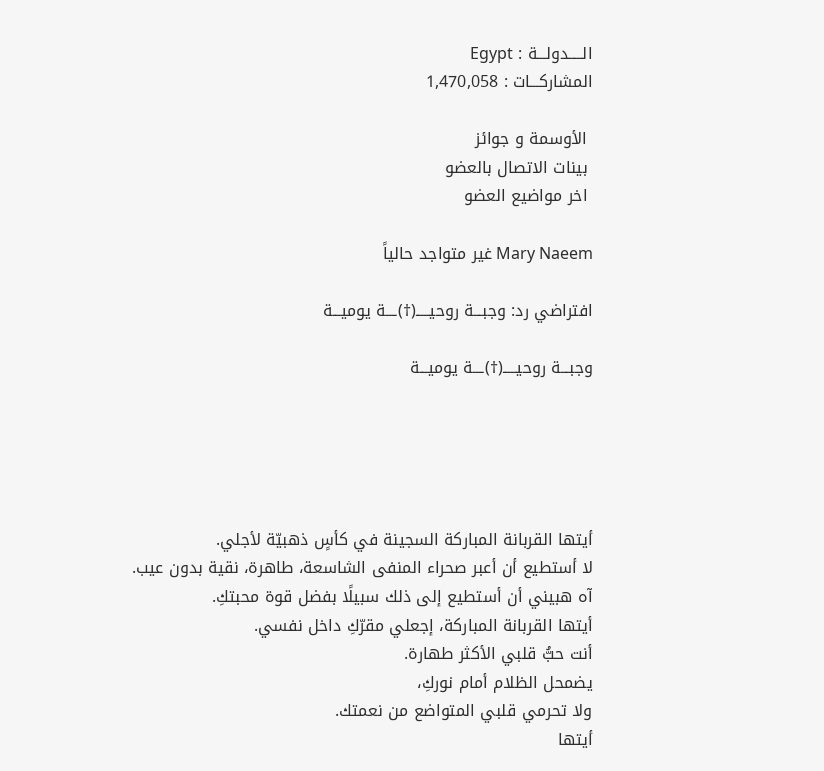الـــــدولـــة : Egypt
المشاركـــات : 1,470,058

 الأوسمة و جوائز
 بينات الاتصال بالعضو
 اخر مواضيع العضو

Mary Naeem غير متواجد حالياً

افتراضي رد: وجبـــة روحيـــــ(†)ـــة يوميـــة

وجبـــة روحيـــــ(†)ـــة يوميـــة





أيتها القربانة المباركة السجينة في كأسٍ ذهبيّة لأجلي.
لا أستطيع أن أعبر صحراء المنفى الشاسعة، طاهرة، نقية بدون عيب.
آه هبيني أن أستطيع إلى ذلك سبيلًا بفضل قوة محبتكِ.
أيتها القربانة المباركة، إجعلي مقرّكِ داخل نفسي.
أنت حبُّ قلبي الأكثر طهارة.
يضمحل الظلام أمام نوركِ،
ولا تحرمي قلبي المتواضع من نعمتك.
أيتها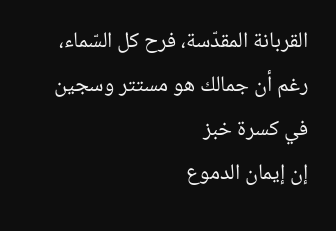القربانة المقدّسة، فرح كل السّماء،
رغم أن جمالك هو مستتر وسجين في كسرة خبز
إن إيمان الدموع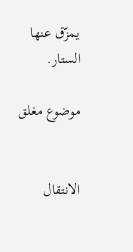يمزّق عنها الستار.

موضوع مغلق


الانتقال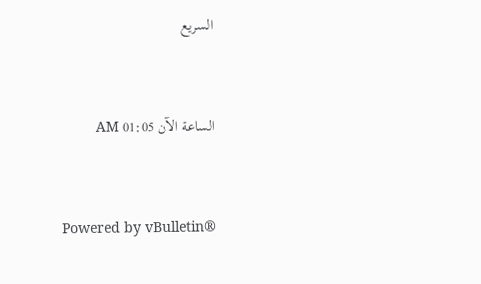السريع


الساعة الآن 01:05 AM


Powered by vBulletin®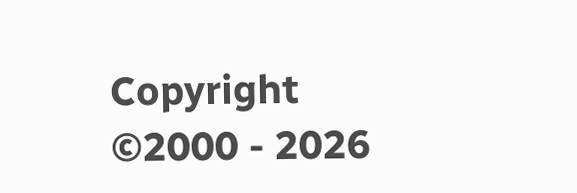Copyright ©2000 - 2026